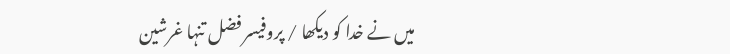میں نے خدا کو دیکھا / پروفیسر فضل تنہا غرشین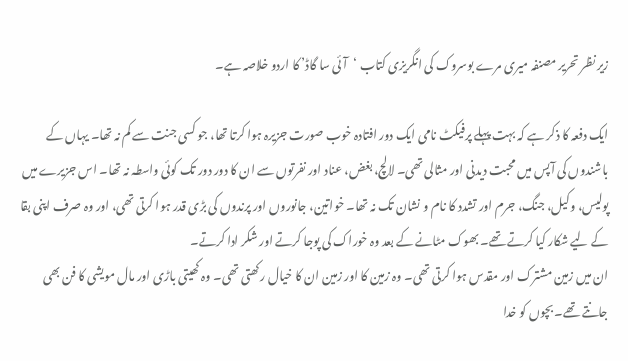زیر نظر تحریر مصنفہ میری مرے بوسروک کی انگریزی کتاب ‘آئی سا گاڈ’ کا اردو خلاصہ ہے۔

ایک دفعہ کا ذکر ہے کہ بہت پہلے پرفیکٹ نامی ایک دور افتادہ خوب صورت جزیرہ ہوا کرتا تھا، جو کسی جنت سے کم نہ تھا۔ یہاں کے باشندوں کی آپس میں محبت دیدنی اور مثالی تھی۔ لالچ، بغض، عناد اور نفرتوں سے ان کا دور دور تک کوئی واسطہ نہ تھا۔ اس جزیرے میں پولیس، وکیل، جنگ، جرم اور تشدد کا نام و نشان تک نہ تھا۔ خواتین، جانوروں اور پرندوں کی بڑی قدر ہوا کرتی تھی، اور وہ صرف اپنی بقا کے لیے شکار کیا کرتے تھے۔ بھوک مٹانے کے بعد وہ خوراک کی پوجا کرتے اور شکر ادا کرتے۔
ان میں زمین مشترک اور مقدس ہوا کرتی تھی۔ وہ زمین کا اور زمین ان کا خیال رکھتی تھی۔ وہ کھیتی باڑی اور مال مویشی کا فن بھی جانتے تھے۔ بچوں کو خدا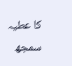کا عطیہ سمجھ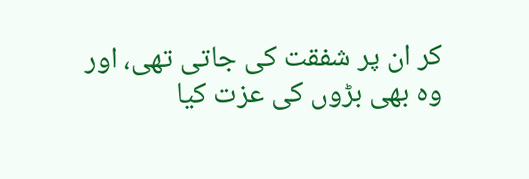کر ان پر شفقت کی جاتی تھی، اور وہ بھی بڑوں کی عزت کیا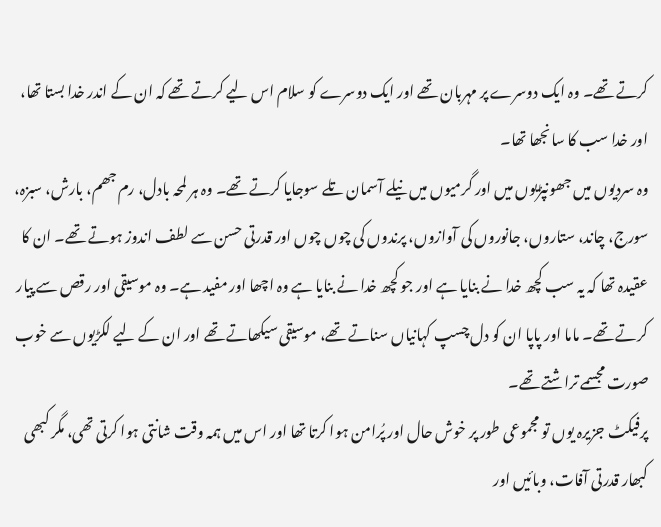کرتے تھے۔ وہ ایک دوسرے پر مہربان تھے اور ایک دوسرے کو سلام اس لیے کرتے تھے کہ ان کے اندر خدا بستا تھا، اور خدا سب کا سانجھا تھا۔
وہ سردیوں میں جھونپڑیوں میں اور گرمیوں میں نیلے آسمان تلے سوجایا کرتے تھے۔ وہ ہر لمحہ بادل، رم جھم، بارش، سبزہ، سورج، چاند، ستاروں، جانوروں کی آوازوں، پرندوں کی چوں چوں اور قدرتی حسن سے لطف اندوز ہوتے تھے۔ ان کا عقیدہ تھا کہ یہ سب کچھ خدا نے بنایا ہے اور جو کچھ خدا نے بنایا ہے وہ اچھا اور مفید ہے۔ وہ موسیقی اور رقص سے پیار کرتے تھے۔ ماما اور پاپا ان کو دل چسپ کہانیاں سناتے تھے، موسیقی سیکھاتے تھے اور ان کے لیے لکڑیوں سے خوب صورت مجسمے تراشتے تھے۔
پرفیکٹ جزیرہ یوں تو مجموعی طور پر خوش حال اور پُرامن ہوا کرتا تھا اور اس میں ہمہ وقت شانتی ہوا کرتی تھی، مگر کبھی کبھار قدرتی آفات، وبائیں اور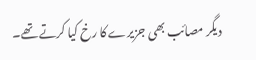دیگر مصائب بھی جزیرے کا رخ کیا کرتے تھے۔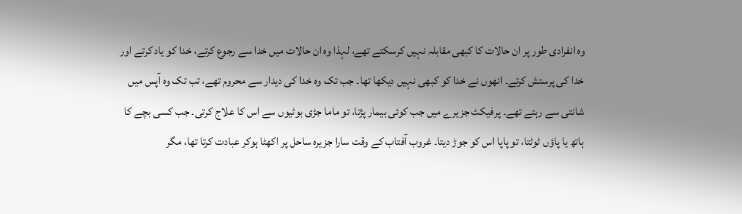وہ انفرادی طور پر ان حالات کا کبھی مقابلہ نہیں کرسکتے تھے، لہذا وہ ان حالات میں خدا سے رجوع کرتے، خدا کو یاد کرتے اور خدا کی پرستش کرتے۔ انھوں نے خدا کو کبھی نہیں دیکھا تھا۔ جب تک وہ خدا کی دیدار سے محروم تھے، تب تک وہ آپس میں شانتی سے رہتے تھے۔ پرفیکٹ جزیرے میں جب کوئی بیمار پڑتا، تو ماما جڑی بوٹیوں سے اس کا علاج کرتی۔ جب کسی بچے کا ہاتھ یا پاؤں ٹوٹتا، تو پاپا اس کو جوڑ دیتا۔ غروب آفتاب کے وقت سارا جزیرہ ساحل پر اکھٹا ہوکر عبادت کرتا تھا، مگر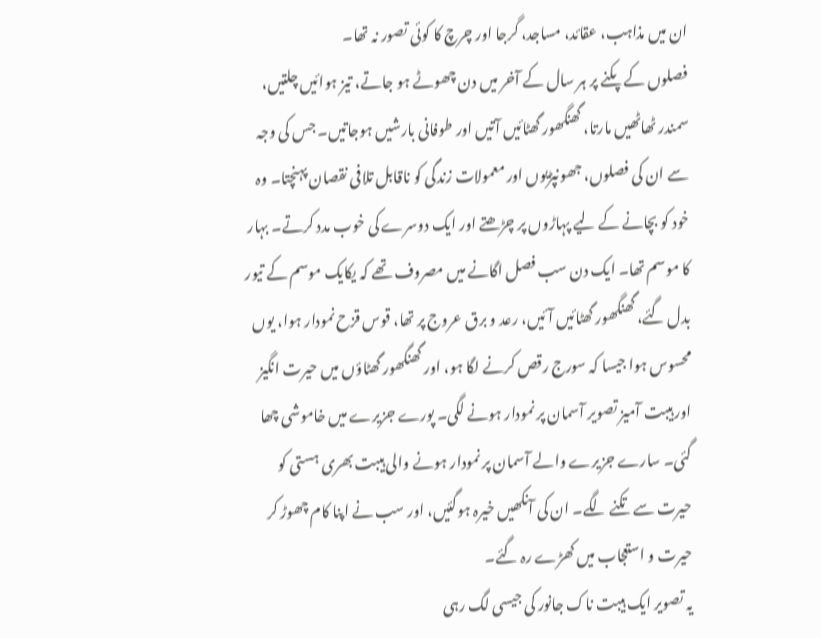ان میں مذاہب، عقائد، مساجد، گرجا اور چرچ کا کوئی تصور نہ تھا۔
فصلوں کے پکنے پر ہر سال کے آخر میں دن چھوٹے ہو جاتے، تیز ہوائیں چلتیں، سمندر ٹھاٹھیں مارتا، گھنگھور گھٹائیں آتیں اور طوفانی بارشیں ہوجاتیں۔ جس کی وجہ سے ان کی فصلوں، جھونپڑیوں اور معمولات زندگی کو ناقابل تلافی نقصان پہنچتا۔ وہ خود کو بچانے کے لیے پہاڑوں پر چڑھتے اور ایک دوسرے کی خوب مدد کرتے۔ بہار کا موسم تھا۔ ایک دن سب فصل اگانے میں مصروف تھے کہ یکایک موسم کے تیور بدل گئے، گھنگھور گھٹائیں آئیں، رعد و برق عروج پر تھا، قوس قزح نمودار ہوا، یوں محسوس ہوا جیسا کہ سورج رقص کرنے لگا ہو، اور گھنگھور گھٹاؤں میں حیرت انگیز اور ہیبت آمیز تصویر آسمان پر نمودار ہونے لگی۔ پورے جزیرے میں خاموشی چھا گئی۔ سارے جزیرے والے آسمان پر نمودار ہونے والی ہیبت بھری ہستی کو حیرت سے تکنے لگے۔ ان کی آنکھیں خیرہ ہوگئیں، اور سب نے اپنا کام چھوڑ کر حیرت و استعجاب میں کھڑے رہ گئے۔
یہ تصویر ایک ہیبت ناک جانور کی جیسی لگ رہی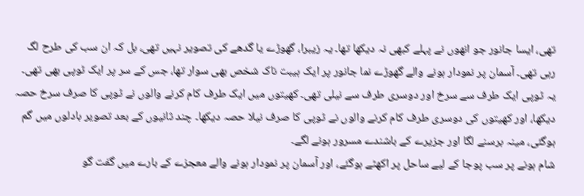تھی، ایسا جانور جو انھوں نے پہلے کبھی نہ دیکھا تھا۔ یہ زیبرا، گھوڑے یا گدھے کی تصویر نہیں تھی، بل کہ ان سب کی طرح لگ رہی تھی۔ آسمان پر نمودار ہونے والے گھوڑے نما جانور پر ایک ہیبت ناک شخص بھی سوار تھا، جس کے سر پر ایک ٹوپی بھی تھی۔ یہ ٹوپی ایک طرف سے سرخ اور دوسری طرف سے نیلی تھی۔ کھیتوں میں ایک طرف کام کرنے والوں نے ٹوپی کا صرف سرخ حصہ دیکھا، اور کھیتوں کی دوسری طرف کام کرنے والوں نے ٹوپی کا صرف نیلا حصہ دیکھا۔ چند ثانیوں کے بعد تصویر بادلوں میں گم ہوگئی، مینہ برسنے لگا اور جزیرے کے باشندے مسرور ہونے لگے۔
شام ہونے پر سب پوجا کے لیے ساحل پر اکھٹے ہوگئے، اور آسمان پر نمودار ہونے والے معجزے کے بارے میں گفت گو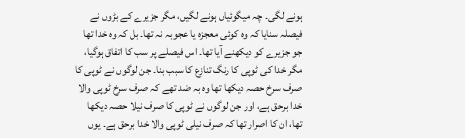ہونے لگی۔ چہ میگوئیاں ہونے لگیں، مگر جزیرے کے بڑوں نے فیصلہ سنایا کہ وہ کوئی معجزہ یا عجوبہ نہ تھا۔ بل کہ وہ خدا تھا جو جزیرے کو دیکھنے آیا تھا۔ اس فیصلے پر سب کا اتفاق ہوگیا، مگر خدا کی ٹوپی کا رنگ تنازع کا سبب بنا۔ جن لوگوں نے ٹوپی کا صرف سرخ حصہ دیکھا تھا وہ بہ ضد تھے کہ صرف سرخ ٹوپی والا خدا برحق ہے، اور جن لوگوں نے ٹوپی کا صرف نیلا حصہ دیکھا تھا، ان کا اصرار تھا کہ صرف نیلی ٹوپی والا خدا برحق ہے۔ یوں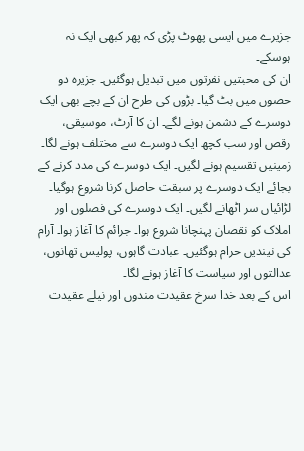جزیرے میں ایسی پھوٹ پڑی کہ پھر کبھی ایک نہ ہوسکے۔
ان کی محبتیں نفرتوں میں تبدیل ہوگئیں۔ جزیرہ دو حصوں میں بٹ گیا۔ بڑوں کی طرح ان کے بچے بھی ایک دوسرے کے دشمن ہونے لگے۔ ان کا آرٹ، موسیقی، رقص اور سب کچھ ایک دوسرے سے مختلف ہونے لگا۔ زمینیں تقسیم ہونے لگیں۔ ایک دوسرے کی مدد کرنے کے بجائے ایک دوسرے پر سبقت حاصل کرنا شروع ہوگیا۔ لڑائیاں سر اٹھانے لگیں۔ ایک دوسرے کی فصلوں اور املاک کو نقصان پہنچانا شروع ہوا۔ جرائم کا آغاز ہوا۔ آرام کی نیندیں حرام ہوگئیں۔ عبادت گاہوں، پولیس تھانوں، عدالتوں اور سیاست کا آغاز ہونے لگا۔
اس کے بعد خدا سرخ عقیدت مندوں اور نیلے عقیدت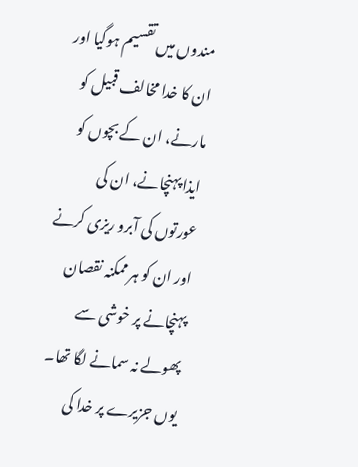مندوں میں تقسیم ہوگیا اور ان کا خدا مخالف قبیل کو مارنے، ان کے بچوں کو ایذا پہنچانے، ان کی عورتوں کی آبرو ریزی کرنے اور ان کو ہر ممکنہ نقصان پہنچانے پر خوشی سے پھولے نہ سمانے لگا تھا۔
یوں جزیرے پر خدا کی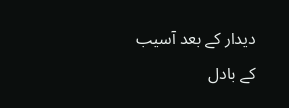دیدار کے بعد آسیب کے بادل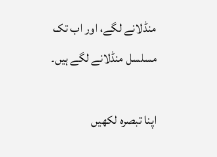منڈلانے لگے، اور اب تک مسلسل منڈلانے لگے ہیں۔

اپنا تبصرہ لکھیں